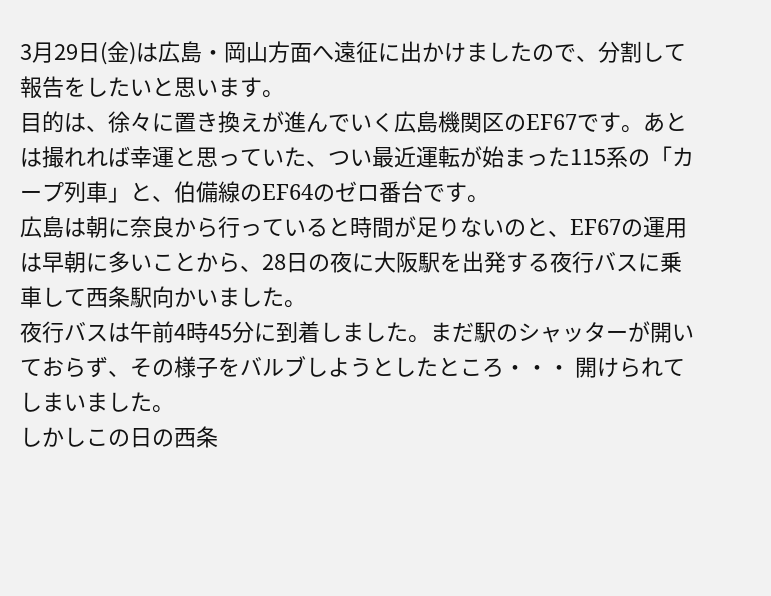3月29日(金)は広島・岡山方面へ遠征に出かけましたので、分割して報告をしたいと思います。
目的は、徐々に置き換えが進んでいく広島機関区のEF67です。あとは撮れれば幸運と思っていた、つい最近運転が始まった115系の「カープ列車」と、伯備線のEF64のゼロ番台です。
広島は朝に奈良から行っていると時間が足りないのと、EF67の運用は早朝に多いことから、28日の夜に大阪駅を出発する夜行バスに乗車して西条駅向かいました。
夜行バスは午前4時45分に到着しました。まだ駅のシャッターが開いておらず、その様子をバルブしようとしたところ・・・ 開けられてしまいました。
しかしこの日の西条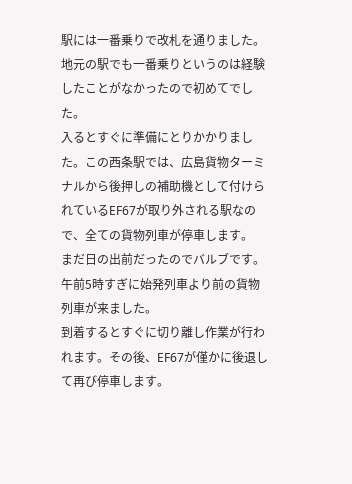駅には一番乗りで改札を通りました。地元の駅でも一番乗りというのは経験したことがなかったので初めてでした。
入るとすぐに準備にとりかかりました。この西条駅では、広島貨物ターミナルから後押しの補助機として付けられているEF67が取り外される駅なので、全ての貨物列車が停車します。
まだ日の出前だったのでバルブです。午前5時すぎに始発列車より前の貨物列車が来ました。
到着するとすぐに切り離し作業が行われます。その後、EF67が僅かに後退して再び停車します。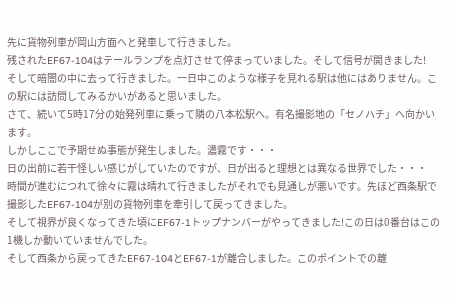先に貨物列車が岡山方面へと発車して行きました。
残されたEF67-104はテールランプを点灯させて停まっていました。そして信号が開きました!
そして暗闇の中に去って行きました。一日中このような様子を見れる駅は他にはありません。この駅には訪問してみるかいがあると思いました。
さて、続いて5時17分の始発列車に乗って隣の八本松駅へ。有名撮影地の「セノハチ」へ向かいます。
しかしここで予期せぬ事態が発生しました。濃霧です・・・
日の出前に若干怪しい感じがしていたのですが、日が出ると理想とは異なる世界でした・・・
時間が進むにつれて徐々に霧は晴れて行きましたがそれでも見通しが悪いです。先ほど西条駅で撮影したEF67-104が別の貨物列車を牽引して戻ってきました。
そして視界が良くなってきた頃にEF67-1トップナンバーがやってきました!この日は0番台はこの1機しか動いていませんでした。
そして西条から戻ってきたEF67-104とEF67-1が離合しました。このポイントでの離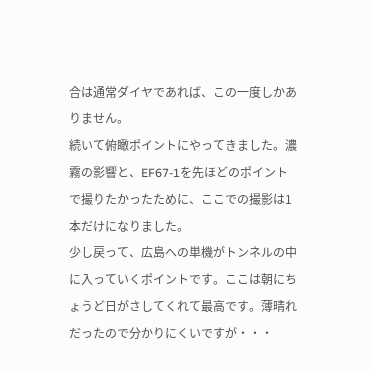合は通常ダイヤであれば、この一度しかありません。
続いて俯瞰ポイントにやってきました。濃霧の影響と、EF67-1を先ほどのポイントで撮りたかったために、ここでの撮影は1本だけになりました。
少し戻って、広島への単機がトンネルの中に入っていくポイントです。ここは朝にちょうど日がさしてくれて最高です。薄晴れだったので分かりにくいですが・・・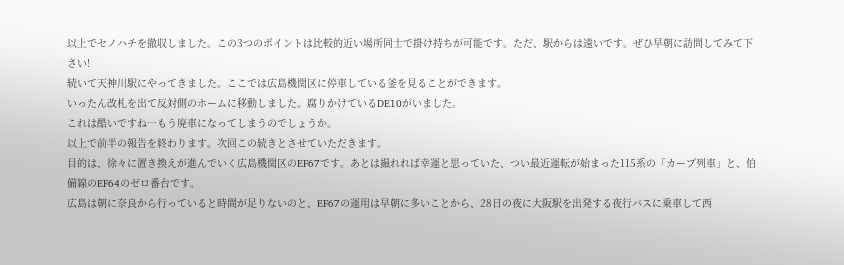以上でセノハチを撤収しました。この3つのポイントは比較的近い場所同士で掛け持ちが可能です。ただ、駅からは遠いです。ぜひ早朝に訪問してみて下さい!
続いて天神川駅にやってきました。ここでは広島機関区に停車している釜を見ることができます。
いったん改札を出て反対側のホームに移動しました。腐りかけているDE10がいました。
これは酷いですね…もう廃車になってしまうのでしょうか。
以上で前半の報告を終わります。次回この続きとさせていただきます。
目的は、徐々に置き換えが進んでいく広島機関区のEF67です。あとは撮れれば幸運と思っていた、つい最近運転が始まった115系の「カープ列車」と、伯備線のEF64のゼロ番台です。
広島は朝に奈良から行っていると時間が足りないのと、EF67の運用は早朝に多いことから、28日の夜に大阪駅を出発する夜行バスに乗車して西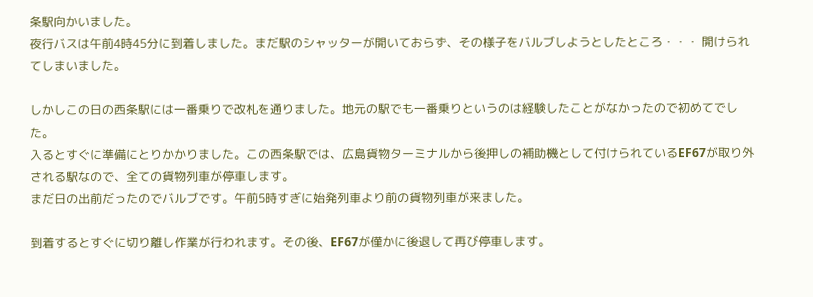条駅向かいました。
夜行バスは午前4時45分に到着しました。まだ駅のシャッターが開いておらず、その様子をバルブしようとしたところ・・・ 開けられてしまいました。

しかしこの日の西条駅には一番乗りで改札を通りました。地元の駅でも一番乗りというのは経験したことがなかったので初めてでした。
入るとすぐに準備にとりかかりました。この西条駅では、広島貨物ターミナルから後押しの補助機として付けられているEF67が取り外される駅なので、全ての貨物列車が停車します。
まだ日の出前だったのでバルブです。午前5時すぎに始発列車より前の貨物列車が来ました。

到着するとすぐに切り離し作業が行われます。その後、EF67が僅かに後退して再び停車します。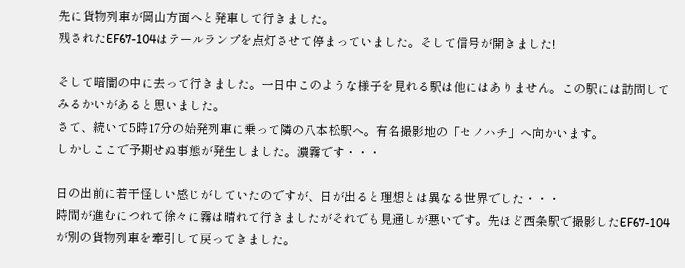先に貨物列車が岡山方面へと発車して行きました。
残されたEF67-104はテールランプを点灯させて停まっていました。そして信号が開きました!

そして暗闇の中に去って行きました。一日中このような様子を見れる駅は他にはありません。この駅には訪問してみるかいがあると思いました。
さて、続いて5時17分の始発列車に乗って隣の八本松駅へ。有名撮影地の「セノハチ」へ向かいます。
しかしここで予期せぬ事態が発生しました。濃霧です・・・

日の出前に若干怪しい感じがしていたのですが、日が出ると理想とは異なる世界でした・・・
時間が進むにつれて徐々に霧は晴れて行きましたがそれでも見通しが悪いです。先ほど西条駅で撮影したEF67-104が別の貨物列車を牽引して戻ってきました。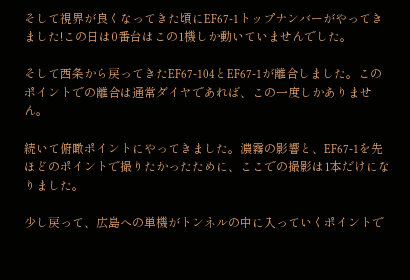そして視界が良くなってきた頃にEF67-1トップナンバーがやってきました!この日は0番台はこの1機しか動いていませんでした。

そして西条から戻ってきたEF67-104とEF67-1が離合しました。このポイントでの離合は通常ダイヤであれば、この一度しかありません。

続いて俯瞰ポイントにやってきました。濃霧の影響と、EF67-1を先ほどのポイントで撮りたかったために、ここでの撮影は1本だけになりました。

少し戻って、広島への単機がトンネルの中に入っていくポイントで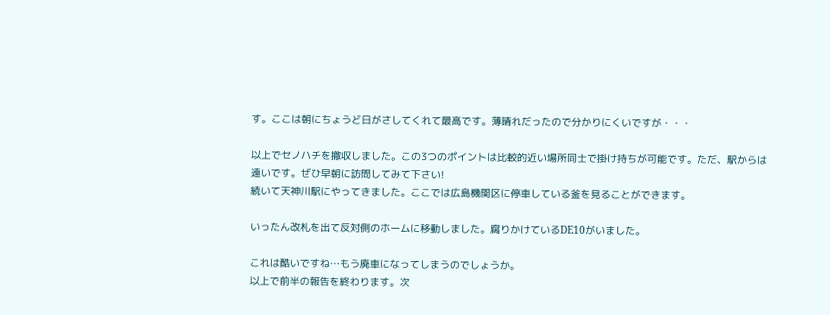す。ここは朝にちょうど日がさしてくれて最高です。薄晴れだったので分かりにくいですが・・・

以上でセノハチを撤収しました。この3つのポイントは比較的近い場所同士で掛け持ちが可能です。ただ、駅からは遠いです。ぜひ早朝に訪問してみて下さい!
続いて天神川駅にやってきました。ここでは広島機関区に停車している釜を見ることができます。

いったん改札を出て反対側のホームに移動しました。腐りかけているDE10がいました。

これは酷いですね…もう廃車になってしまうのでしょうか。
以上で前半の報告を終わります。次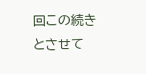回この続きとさせて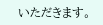いただきます。